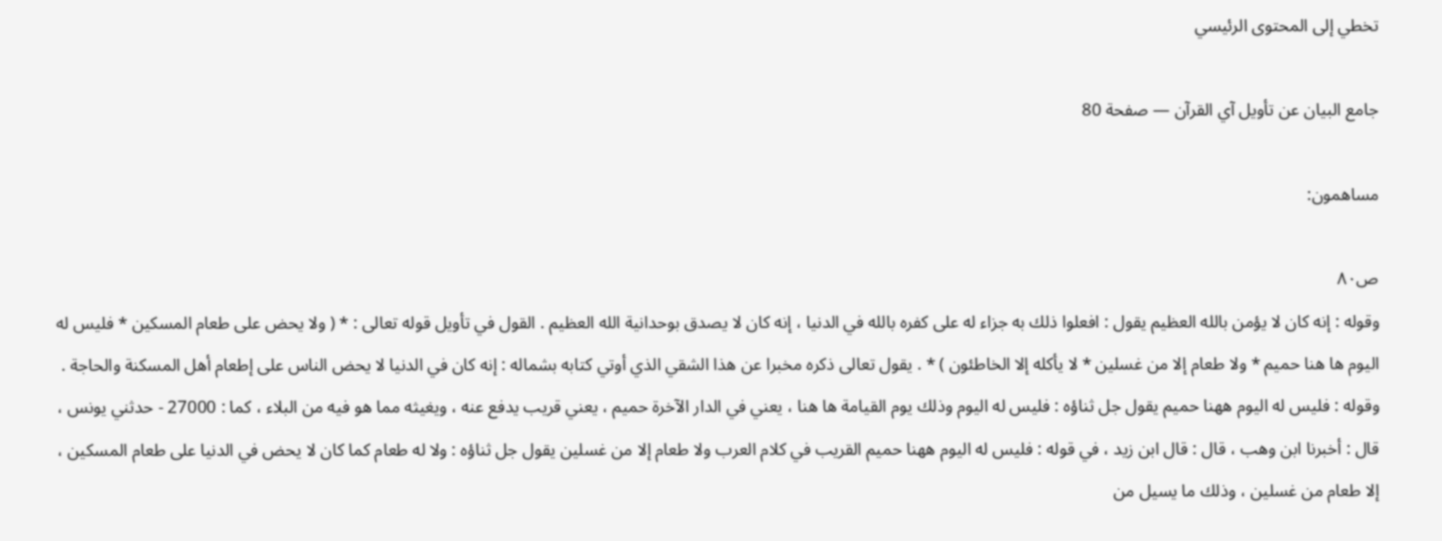تخطي إلى المحتوى الرئيسي

جامع البيان عن تأويل آي القرآن — صفحة 80

مساهمون:

ص٨٠
وقوله : إنه كان لا يؤمن بالله العظيم يقول : افعلوا ذلك به جزاء له على كفره بالله في الدنيا ، إنه كان لا يصدق بوحدانية الله العظيم . القول في تأويل قوله تعالى : * ( ولا يحض على طعام المسكين * فليس له اليوم ها هنا حميم * ولا طعام إلا من غسلين * لا يأكله إلا الخاطئون ) * . يقول تعالى ذكره مخبرا عن هذا الشقي الذي أوتي كتابه بشماله : إنه كان في الدنيا لا يحض الناس على إطعام أهل المسكنة والحاجة . وقوله : فليس له اليوم ههنا حميم يقول جل ثناؤه : فليس له اليوم وذلك يوم القيامة ها هنا ، يعني في الدار الآخرة حميم ، يعني قريب يدفع عنه ، ويغيثه مما هو فيه من البلاء ، كما : 27000 - حدثني يونس ، قال : أخبرنا ابن وهب ، قال : قال ابن زيد ، في قوله : فليس له اليوم ههنا حميم القريب في كلام العرب ولا طعام إلا من غسلين يقول جل ثناؤه : ولا له طعام كما كان لا يحض في الدنيا على طعام المسكين ، إلا طعام من غسلين ، وذلك ما يسيل من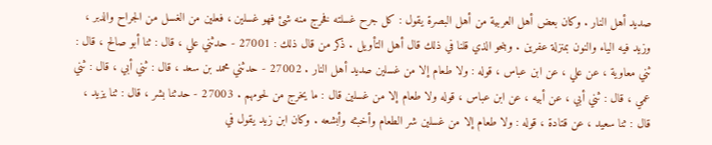صديد أهل النار . وكان بعض أهل العربية من أهل البصرة يقول : كل جرح غسلته فخرج منه شئ فهو غسلين ، فعلين من الغسل من الجراح والدبر ، وزيد فيه الياء والنون بمنزلة عفرين . وبنحو الذي قلنا في ذلك قال أهل التأويل . ذكر من قال ذلك : 27001 - حدثني علي ، قال : ثنا أبو صالح ، قال : ثني معاوية ، عن علي ، عن ابن عباس ، قوله : ولا طعام إلا من غسلين صديد أهل النار . 27002 - حدثني محمد بن سعد ، قال : ثني أبي ، قال : ثني عمي ، قال : ثني أبي ، عن أبيه ، عن ابن عباس ، قوله ولا طعام إلا من غسلين قال : ما يخرج من لحومهم . 27003 - حدثنا بشر ، قال : ثنا يزيد ، قال : ثنا سعيد ، عن قتادة ، قوله : ولا طعام إلا من غسلين شر الطعام وأخبثه وأبشعه . وكان ابن زيد يقول في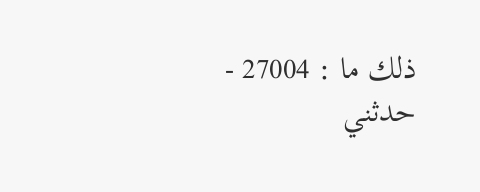ذلك ما : 27004 - حدثني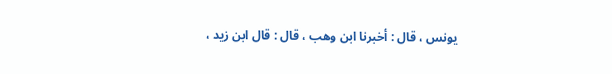يونس ، قال : أخبرنا ابن وهب ، قال : قال ابن زيد ،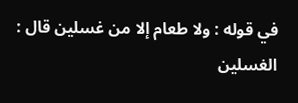في قوله : ولا طعام إلا من غسلين قال : الغسلين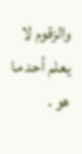والزقوم لا يعلم أحد ما هو .